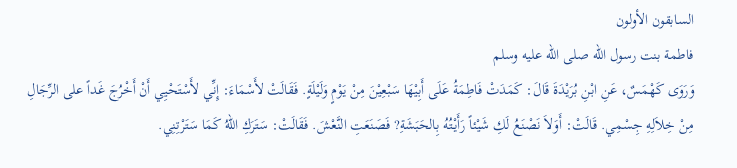السابقون الأولون
فاطمة بنت رسول الله صلى الله عليه وسلم
وَرَوَى كَهْمَسٌ، عَنِ ابْنِ بُرَيْدَةَ قَالَ: كَمَدَتْ فَاطِمَةُ عَلَى أَبِيْهَا سَبْعِيْنَ مِنْ يَوْمٍ وَلَيْلَةٍ. فَقَالَتْ لأَسْمَاءَ: إِنِّي لأَسْتَحْيِي أَنْ أَخْرُجَ غَداً على الرِّجَالِ مِنْ خِلاَلِهِ جِسْمِي. قَالَتْ: أَوَلاَ نَصْنَعُ لَكِ شَيْئاً رَأَيْتُهُ بِالحَبَشَةِ? فَصَنَعَتِ النَّعْشَ. فَقَالَتْ: سَتَرَكِ اللهُ كَمَا سَتَرْتِنِي.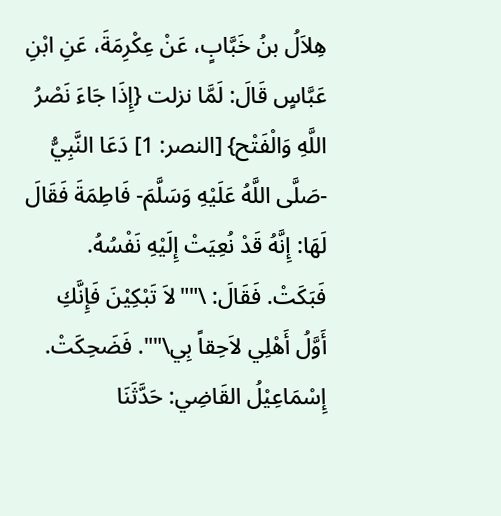هِلاَلُ بنُ خَبَّابٍ، عَنْ عِكْرِمَةَ، عَنِ ابْنِ عَبَّاسٍ قَالَ: لَمَّا نزلت {إِذَا جَاءَ نَصْرُ اللَّهِ وَالْفَتْح} [النصر: 1] دَعَا النَّبِيُّ -صَلَّى اللَّهُ عَلَيْهِ وَسَلَّمَ- فَاطِمَةَ فَقَالَ لَهَا: إِنَّهُ قَدْ نُعِيَتْ إِلَيْهِ نَفْسُهُ. فَبَكَتْ. فَقَالَ: \""لاَ تَبْكِيْنَ فَإِنَّكِ أَوَّلُ أَهْلِي لاَحِقاً بِي\"". فَضَحِكَتْ.
إِسْمَاعِيْلُ القَاضِي: حَدَّثَنَا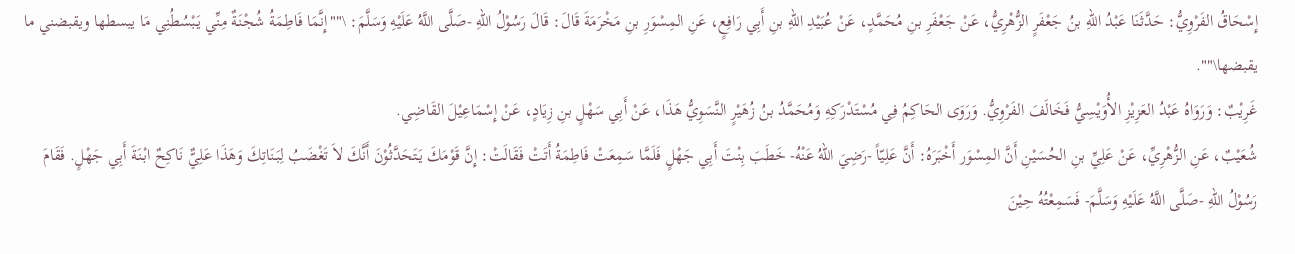إِسْحَاقُ الفَرْوِيُّ: حَدَّثَنَا عَبْدُ اللهِ بنُ جَعْفَرٍ الزُّهْرِيُّ، عَنْ جَعْفَرِ بنِ مُحَمَّدٍ، عَنْ عُبَيْدِ اللهِ بنِ أَبِي رَافِعٍ، عَنِ المِسْوَرِ بنِ مَخْرَمَةَ قَالَ: قَالَ رَسُوْلُ اللهِ -صَلَّى اللَّهُ عَلَيْهِ وَسَلَّمَ: \""إِنَّمَا فَاطِمَةُ شُجْنَةٌ مِنِّي يَبْسُطُنِي مَا يبسطها ويقبضني ما يقبضها\"".
غَرِيْبٌ: وَرَوَاهُ عَبْدُ العَزِيْزِ الأُوَيْسِيُّ فَخَالَفَ الفَرْوِيُّ. وَرَوَى الحَاكِمُ فِي مُسْتَدْرَكِهِ وَمُحَمَّدُ بنُ زُهَيْرٍ النَّسَوِيُّ هَذَا، عَنْ أَبِي سَهْلٍ بنِ زِيَادٍ، عَنْ إِسْمَاعِيْلَ القَاضِي.
شُعَيْبٌ، عَنِ الزُّهْرِيِّ، عَنْ عَلِيِّ بنِ الحُسَيْنِ أَنَّ المِسْوَر أَخْبَرَهُ: أَنَّ عَلِيّاً -رَضِيَ اللهُ عَنْهُ- خَطَبَ بِنْتَ أَبِي جَهْلٍ فَلَمَّا سَمِعَتْ فَاطِمَةُ أَتَتْ فَقَالَتْ: إِنَّ قَوْمَكَ يَتَحَدَّثُوْنَ أَنَّكَ لاَ تَغْضَبُ لِبَنَاتِكَ وَهَذَا عَلِيٌّ نَاكِحٌ ابْنَةَ أَبِي جَهْلٍ. فَقَامَ رَسُوْلُ اللهِ -صَلَّى اللَّهُ عَلَيْهِ وَسَلَّمَ- فَسَمِعْتُهُ حِيْنَ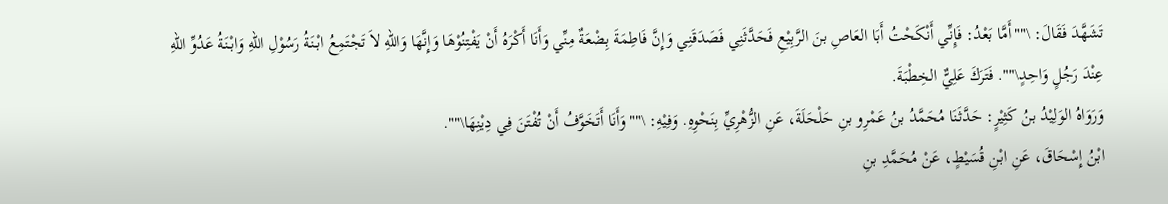تَشَهَّدَ فَقَالَ: \""أَمَّا بَعْدُ: فَإِنِّي أَنْكَحْتُ أَبَا العَاصِ بنَ الرَّبِيْعِ فَحَدَّثَنِي فَصَدَقَنِي وَإِنَّ فَاطِمَةَ بِضْعَةٌ مِنِّي وَأَنَا أَكْرَهُ أَنْ يَفْتِنُوْهَا وَإِنَّهَا وَاللهِ لاَ تَجْتَمِعُ ابْنَةُ رَسُوْلِ اللهِ وَابْنَةُ عَدُوِّ اللهِ عِنْدَ رَجُلٍ وَاحِدٍ\"". فَتَرَكَ عَلِيٌّ الخِطْبَةَ.
وَرَوَاهُ الوَلِيْدُ بنُ كَثِيْرٍ: حَدَّثَنَا مُحَمَّدُ بنُ عَمْرِو بنِ حَلْحَلَةَ، عَنِ الزُّهْرِيِّ بِنَحْوِهِ. وَفِيْهِ: \""وَأَنَا أَتَخَوَّفُ أَنْ تُفْتَنَ فِي دِيْنِهَا\"".
ابْنُ إِسْحَاقَ، عَنِ ابْنِ قُسَيْطٍ، عَنْ مُحَمَّدِ بنِ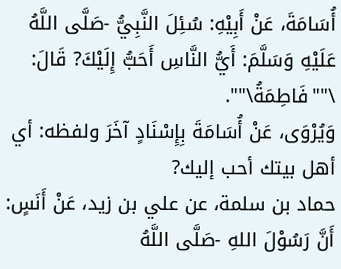أُسَامَةَ، عَنْ أَبِيْهِ: سُئِلَ النَّبِيُّ -صَلَّى اللَّهُ عَلَيْهِ وَسَلَّمَ: أَيُّ النَّاسِ أَحَبُّ إِلَيْكَ? قَالَ: \""فَاطِمَةُ\"".
وَيُرْوَى، عَنْ أُسَامَةَ بِإِسْنَادٍ آخَرَ ولفظه: أي أهل بيتك أحب إليك?
حماد بن سلمة، عن علي بن زيد، عَنْ أَنَسٍ: أَنَّ رَسُوْلَ اللهِ -صَلَّى اللَّهُ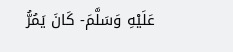عَلَيْهِ وَسَلَّمَ- كَانَ يَمُرُّ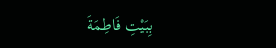بِبَيْتِ فَاطِمَةَ